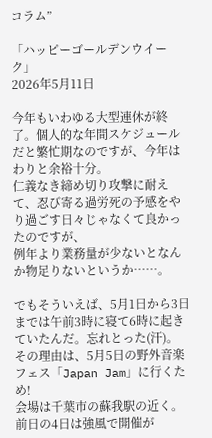コラム”

「ハッピーゴールデンウイーク」
2026年5月11日

今年もいわゆる大型連休が終了。個人的な年間スケジュールだと繁忙期なのですが、今年はわりと余裕十分。
仁義なき締め切り攻撃に耐えて、忍び寄る過労死の予感をやり過ごす日々じゃなくて良かったのですが、
例年より業務量が少ないとなんか物足りないというか……。

でもそういえば、5月1日から3日までは午前3時に寝て6時に起きていたんだ。忘れとった(汗)。
その理由は、5月5日の野外音楽フェス「Japan Jam」に行くため!
会場は千葉市の蘇我駅の近く。前日の4日は強風で開催が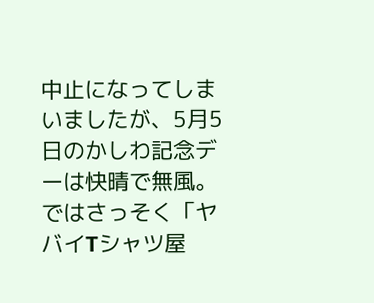中止になってしまいましたが、5月5日のかしわ記念デーは快晴で無風。
ではさっそく「ヤバイTシャツ屋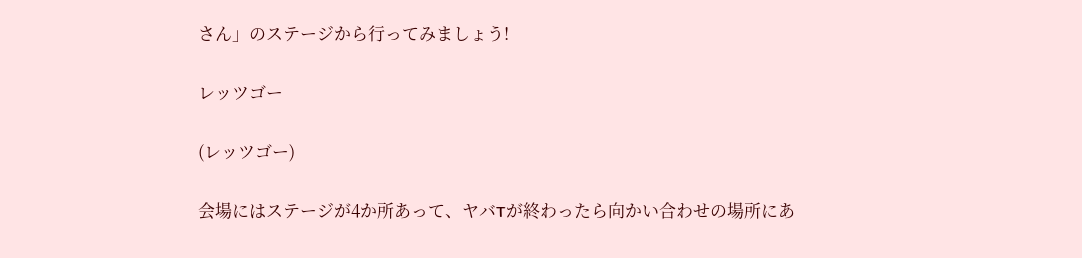さん」のステージから行ってみましょう!

レッツゴー

(レッツゴー)

会場にはステージが4か所あって、ヤバTが終わったら向かい合わせの場所にあ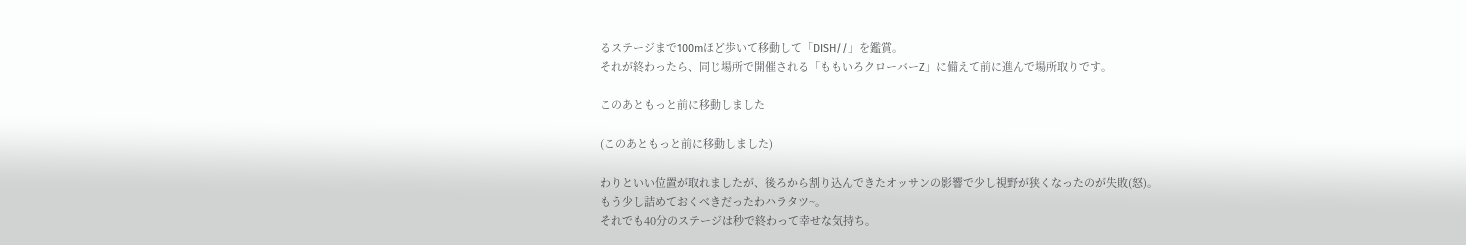るステージまで100mほど歩いて移動して「DISH//」を鑑賞。
それが終わったら、同じ場所で開催される「ももいろクローバーZ」に備えて前に進んで場所取りです。

このあともっと前に移動しました

(このあともっと前に移動しました)

わりといい位置が取れましたが、後ろから割り込んできたオッサンの影響で少し視野が狭くなったのが失敗(怒)。
もう少し詰めておくべきだったわハラタツ~。
それでも40分のステージは秒で終わって幸せな気持ち。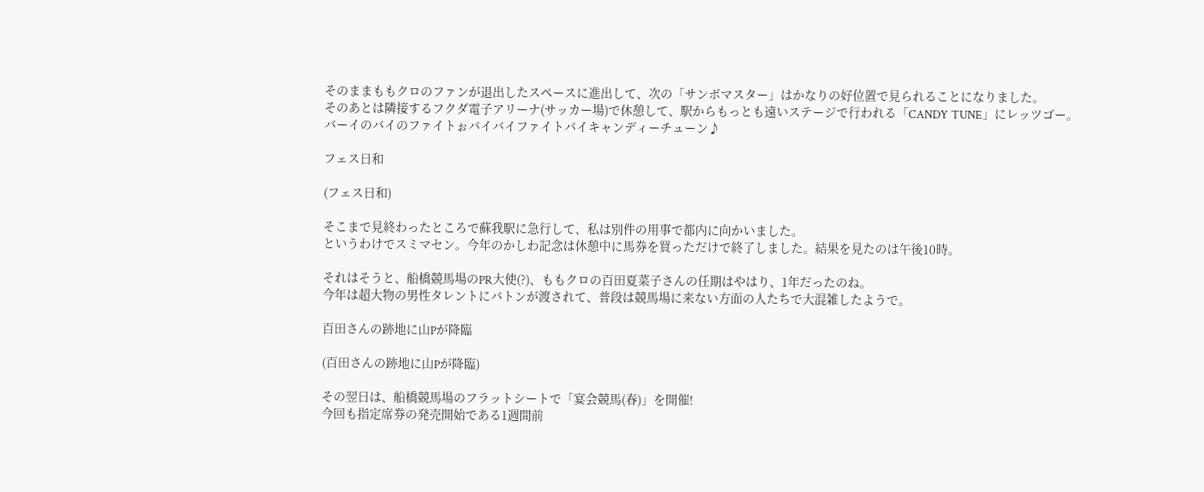そのままももクロのファンが退出したスペースに進出して、次の「サンボマスター」はかなりの好位置で見られることになりました。
そのあとは隣接するフクダ電子アリーナ(サッカー場)で休憩して、駅からもっとも遠いステージで行われる「CANDY TUNE」にレッツゴー。
バーイのバイのファイトぉバイバイファイトバイキャンディーチューン♪

フェス日和

(フェス日和)

そこまで見終わったところで蘇我駅に急行して、私は別件の用事で都内に向かいました。
というわけでスミマセン。今年のかしわ記念は休憩中に馬券を買っただけで終了しました。結果を見たのは午後10時。

それはそうと、船橋競馬場のPR大使(?)、ももクロの百田夏菜子さんの任期はやはり、1年だったのね。
今年は超大物の男性タレントにバトンが渡されて、普段は競馬場に来ない方面の人たちで大混雑したようで。

百田さんの跡地に山Pが降臨

(百田さんの跡地に山Pが降臨)

その翌日は、船橋競馬場のフラットシートで「宴会競馬(春)」を開催!
今回も指定席券の発売開始である1週間前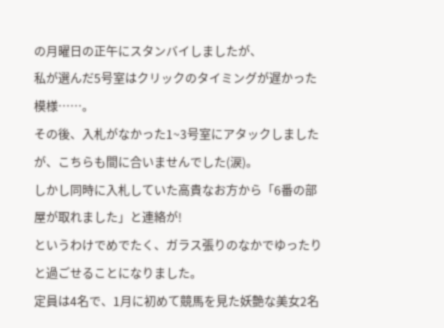の月曜日の正午にスタンバイしましたが、
私が選んだ5号室はクリックのタイミングが遅かった模様……。
その後、入札がなかった1~3号室にアタックしましたが、こちらも間に合いませんでした(涙)。
しかし同時に入札していた高貴なお方から「6番の部屋が取れました」と連絡が!
というわけでめでたく、ガラス張りのなかでゆったりと過ごせることになりました。
定員は4名で、1月に初めて競馬を見た妖艶な美女2名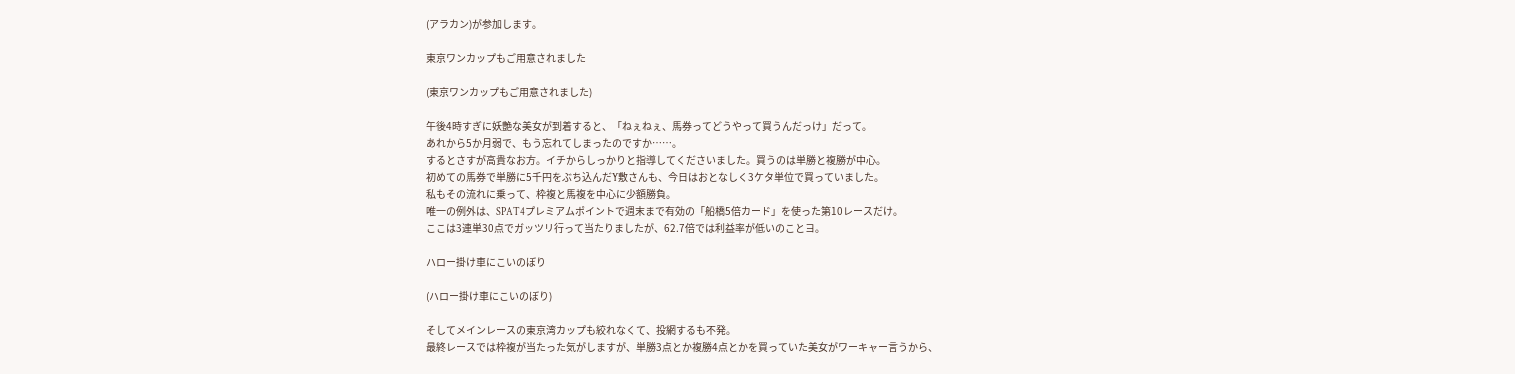(アラカン)が参加します。

東京ワンカップもご用意されました

(東京ワンカップもご用意されました)

午後4時すぎに妖艶な美女が到着すると、「ねぇねぇ、馬券ってどうやって買うんだっけ」だって。
あれから5か月弱で、もう忘れてしまったのですか……。
するとさすが高貴なお方。イチからしっかりと指導してくださいました。買うのは単勝と複勝が中心。
初めての馬券で単勝に5千円をぶち込んだY敷さんも、今日はおとなしく3ケタ単位で買っていました。
私もその流れに乗って、枠複と馬複を中心に少額勝負。
唯一の例外は、SPAT4プレミアムポイントで週末まで有効の「船橋5倍カード」を使った第10レースだけ。
ここは3連単30点でガッツリ行って当たりましたが、62.7倍では利益率が低いのことヨ。

ハロー掛け車にこいのぼり

(ハロー掛け車にこいのぼり)

そしてメインレースの東京湾カップも絞れなくて、投網するも不発。
最終レースでは枠複が当たった気がしますが、単勝3点とか複勝4点とかを買っていた美女がワーキャー言うから、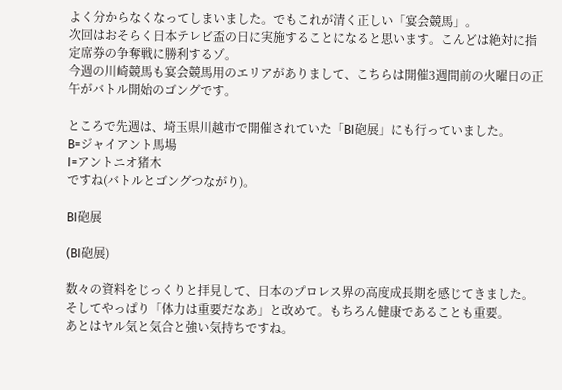よく分からなくなってしまいました。でもこれが清く正しい「宴会競馬」。
次回はおそらく日本テレビ盃の日に実施することになると思います。こんどは絶対に指定席券の争奪戦に勝利するゾ。
今週の川崎競馬も宴会競馬用のエリアがありまして、こちらは開催3週間前の火曜日の正午がバトル開始のゴングです。

ところで先週は、埼玉県川越市で開催されていた「BI砲展」にも行っていました。
B=ジャイアント馬場
I=アントニオ猪木
ですね(バトルとゴングつながり)。

BI砲展

(BI砲展)

数々の資料をじっくりと拝見して、日本のプロレス界の高度成長期を感じてきました。
そしてやっぱり「体力は重要だなあ」と改めて。もちろん健康であることも重要。
あとはヤル気と気合と強い気持ちですね。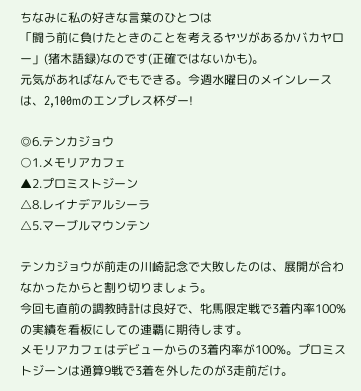ちなみに私の好きな言葉のひとつは
「闘う前に負けたときのことを考えるヤツがあるかバカヤロー」(猪木語録)なのです(正確ではないかも)。
元気があればなんでもできる。今週水曜日のメインレースは、2,100mのエンプレス杯ダー!

◎6.テンカジョウ
○1.メモリアカフェ
▲2.プロミストジーン
△8.レイナデアルシーラ
△5.マーブルマウンテン

テンカジョウが前走の川崎記念で大敗したのは、展開が合わなかったからと割り切りましょう。
今回も直前の調教時計は良好で、牝馬限定戦で3着内率100%の実績を看板にしての連覇に期待します。
メモリアカフェはデビューからの3着内率が100%。プロミストジーンは通算9戦で3着を外したのが3走前だけ。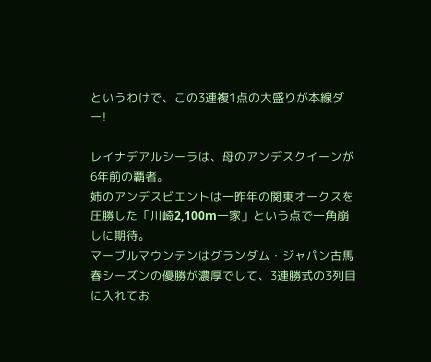というわけで、この3連複1点の大盛りが本線ダー!

レイナデアルシーラは、母のアンデスクイーンが6年前の覇者。
姉のアンデスビエントは一昨年の関東オークスを圧勝した「川崎2,100m一家」という点で一角崩しに期待。
マーブルマウンテンはグランダム・ジャパン古馬春シーズンの優勝が濃厚でして、3連勝式の3列目に入れてお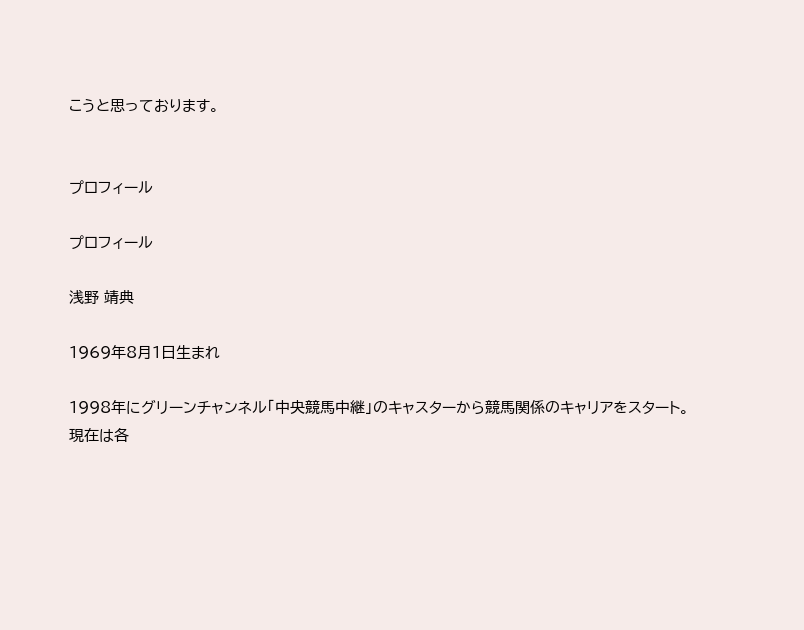こうと思っております。


プロフィール

プロフィール

浅野 靖典

1969年8月1日生まれ

1998年にグリーンチャンネル「中央競馬中継」のキャスターから競馬関係のキャリアをスタート。
現在は各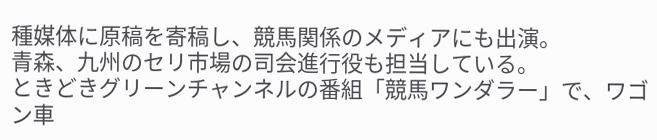種媒体に原稿を寄稿し、競馬関係のメディアにも出演。
青森、九州のセリ市場の司会進行役も担当している。
ときどきグリーンチャンネルの番組「競馬ワンダラー」で、ワゴン車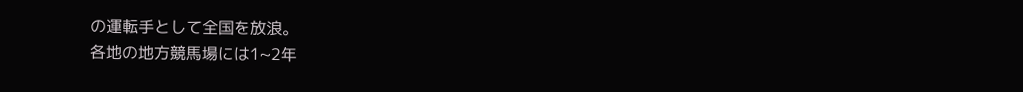の運転手として全国を放浪。
各地の地方競馬場には1~2年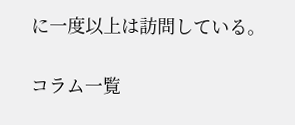に一度以上は訪問している。

コラム一覧